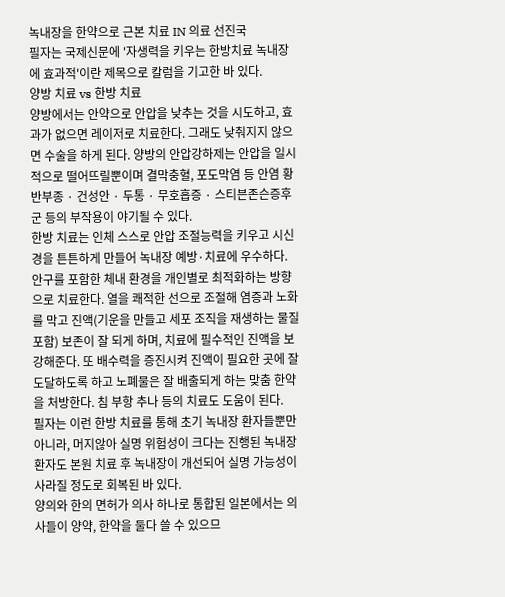녹내장을 한약으로 근본 치료 IN 의료 선진국
필자는 국제신문에 '자생력을 키우는 한방치료 녹내장에 효과적'이란 제목으로 칼럼을 기고한 바 있다.
양방 치료 vs 한방 치료
양방에서는 안약으로 안압을 낮추는 것을 시도하고, 효과가 없으면 레이저로 치료한다. 그래도 낮춰지지 않으면 수술을 하게 된다. 양방의 안압강하제는 안압을 일시적으로 떨어뜨릴뿐이며 결막충혈, 포도막염 등 안염 황반부종 · 건성안 · 두통 · 무호흡증 · 스티븐존슨증후군 등의 부작용이 야기될 수 있다.
한방 치료는 인체 스스로 안압 조절능력을 키우고 시신경을 튼튼하게 만들어 녹내장 예방·치료에 우수하다. 안구를 포함한 체내 환경을 개인별로 최적화하는 방향으로 치료한다. 열을 쾌적한 선으로 조절해 염증과 노화를 막고 진액(기운을 만들고 세포 조직을 재생하는 물질 포함) 보존이 잘 되게 하며, 치료에 필수적인 진액을 보강해준다. 또 배수력을 증진시켜 진액이 필요한 곳에 잘 도달하도록 하고 노폐물은 잘 배출되게 하는 맞춤 한약을 처방한다. 침 부항 추나 등의 치료도 도움이 된다.
필자는 이런 한방 치료를 통해 초기 녹내장 환자들뿐만 아니라, 머지않아 실명 위험성이 크다는 진행된 녹내장 환자도 본원 치료 후 녹내장이 개선되어 실명 가능성이 사라질 정도로 회복된 바 있다.
양의와 한의 면허가 의사 하나로 통합된 일본에서는 의사들이 양약, 한약을 둘다 쓸 수 있으므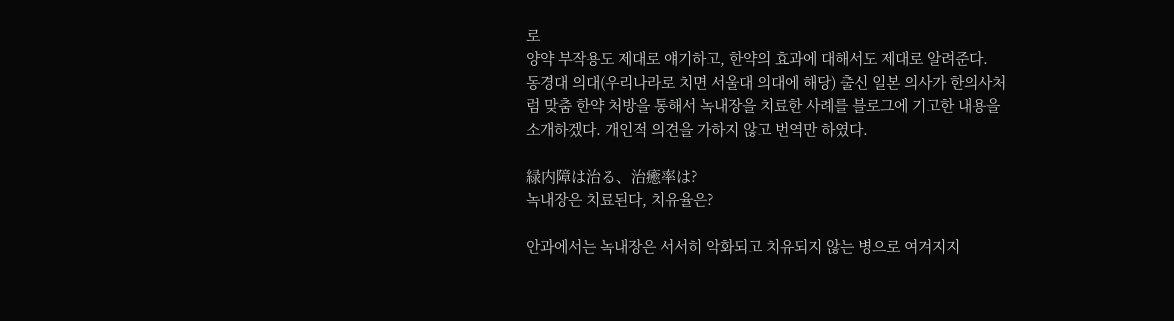로
양약 부작용도 제대로 얘기하고, 한약의 효과에 대해서도 제대로 알려준다.
동경대 의대(우리나라로 치면 서울대 의대에 해당) 출신 일본 의사가 한의사처럼 맞춤 한약 처방을 통해서 녹내장을 치료한 사례를 블로그에 기고한 내용을 소개하겠다. 개인적 의견을 가하지 않고 번역만 하였다.

緑内障は治る、治癒率は?
녹내장은 치료된다, 치유율은?

안과에서는 녹내장은 서서히 악화되고 치유되지 않는 병으로 여겨지지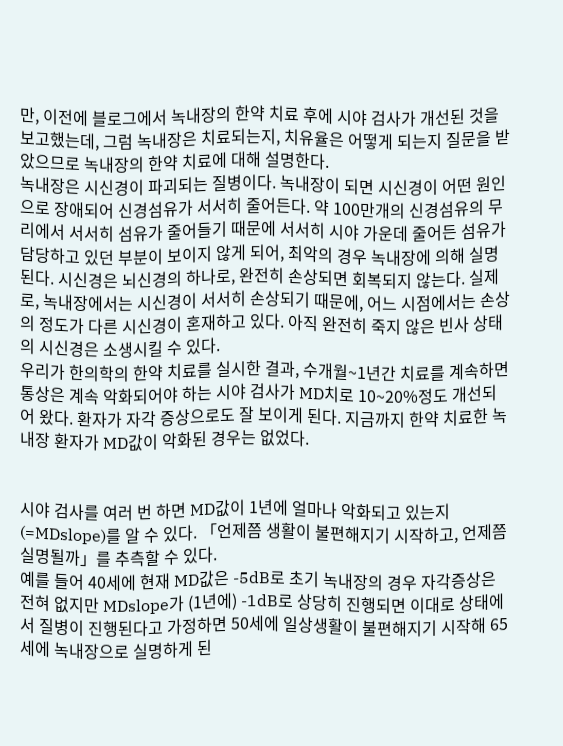만, 이전에 블로그에서 녹내장의 한약 치료 후에 시야 검사가 개선된 것을 보고했는데, 그럼 녹내장은 치료되는지, 치유율은 어떻게 되는지 질문을 받았으므로 녹내장의 한약 치료에 대해 설명한다.
녹내장은 시신경이 파괴되는 질병이다. 녹내장이 되면 시신경이 어떤 원인으로 장애되어 신경섬유가 서서히 줄어든다. 약 100만개의 신경섬유의 무리에서 서서히 섬유가 줄어들기 때문에 서서히 시야 가운데 줄어든 섬유가 담당하고 있던 부분이 보이지 않게 되어, 최악의 경우 녹내장에 의해 실명된다. 시신경은 뇌신경의 하나로, 완전히 손상되면 회복되지 않는다. 실제로, 녹내장에서는 시신경이 서서히 손상되기 때문에, 어느 시점에서는 손상의 정도가 다른 시신경이 혼재하고 있다. 아직 완전히 죽지 않은 빈사 상태의 시신경은 소생시킬 수 있다.
우리가 한의학의 한약 치료를 실시한 결과, 수개월~1년간 치료를 계속하면 통상은 계속 악화되어야 하는 시야 검사가 MD치로 10~20%정도 개선되어 왔다. 환자가 자각 증상으로도 잘 보이게 된다. 지금까지 한약 치료한 녹내장 환자가 MD값이 악화된 경우는 없었다.


시야 검사를 여러 번 하면 MD값이 1년에 얼마나 악화되고 있는지(=MDslope)를 알 수 있다. 「언제쯤 생활이 불편해지기 시작하고, 언제쯤 실명될까」를 추측할 수 있다.
예를 들어 40세에 현재 MD값은 -5dB로 초기 녹내장의 경우 자각증상은 전혀 없지만 MDslope가 (1년에) -1dB로 상당히 진행되면 이대로 상태에서 질병이 진행된다고 가정하면 50세에 일상생활이 불편해지기 시작해 65세에 녹내장으로 실명하게 된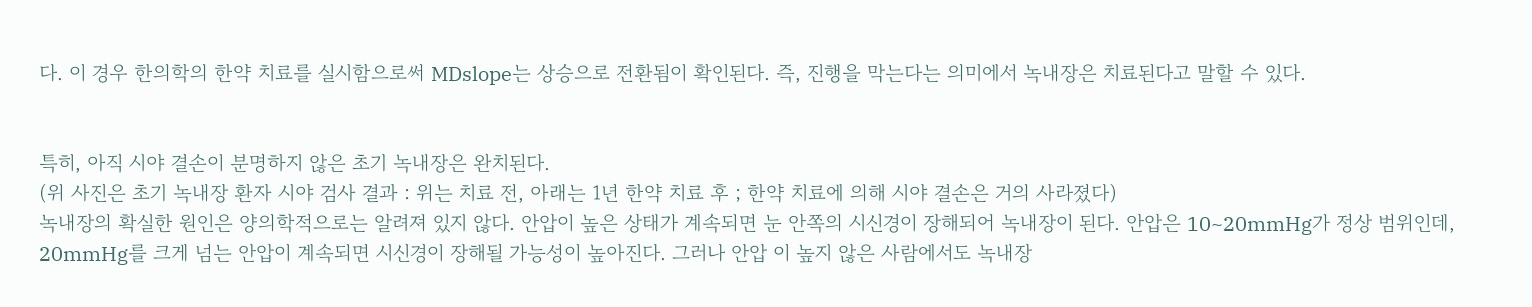다. 이 경우 한의학의 한약 치료를 실시함으로써 MDslope는 상승으로 전환됨이 확인된다. 즉, 진행을 막는다는 의미에서 녹내장은 치료된다고 말할 수 있다.


특히, 아직 시야 결손이 분명하지 않은 초기 녹내장은 완치된다.
(위 사진은 초기 녹내장 환자 시야 검사 결과 : 위는 치료 전, 아래는 1년 한약 치료 후 ; 한약 치료에 의해 시야 결손은 거의 사라졌다)
녹내장의 확실한 원인은 양의학적으로는 알려져 있지 않다. 안압이 높은 상태가 계속되면 눈 안쪽의 시신경이 장해되어 녹내장이 된다. 안압은 10~20mmHg가 정상 범위인데, 20mmHg를 크게 넘는 안압이 계속되면 시신경이 장해될 가능성이 높아진다. 그러나 안압 이 높지 않은 사람에서도 녹내장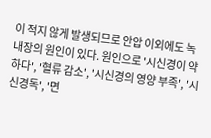이 적지 않게 발생되므로 안압 이외에도 녹내장의 원인이 있다. 원인으로 '시신경이 약하다', '혈류 감소', '시신경의 영양 부족', '시신경독', '면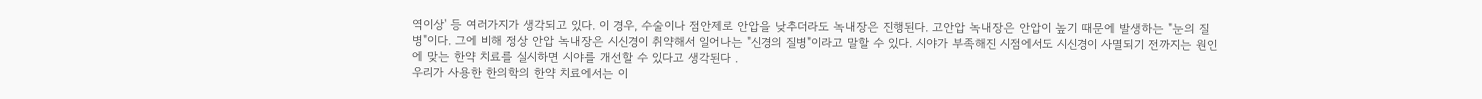역이상' 등 여러가지가 생각되고 있다. 이 경우, 수술이나 점안제로 안압을 낮추더라도 녹내장은 진행된다. 고안압 녹내장은 안압이 높기 때문에 발생하는 "눈의 질병"이다. 그에 비해 정상 안압 녹내장은 시신경이 취약해서 일어나는 "신경의 질병"이라고 말할 수 있다. 시야가 부족해진 시점에서도 시신경이 사멸되기 전까지는 원인에 맞는 한약 치료를 실시하면 시야를 개선할 수 있다고 생각된다 .
우리가 사용한 한의학의 한약 치료에서는 이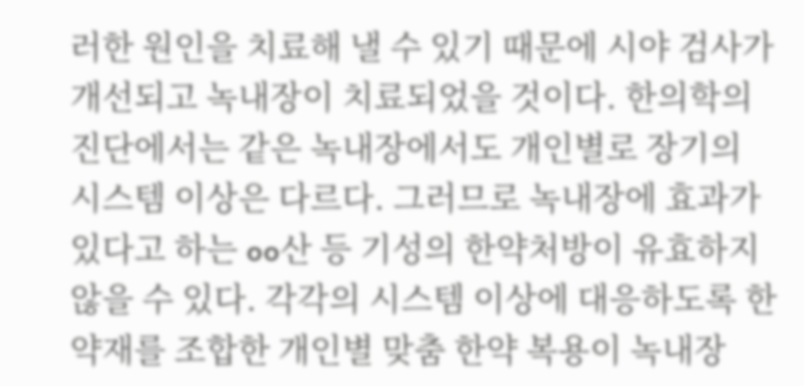러한 원인을 치료해 낼 수 있기 때문에 시야 검사가 개선되고 녹내장이 치료되었을 것이다. 한의학의 진단에서는 같은 녹내장에서도 개인별로 장기의 시스템 이상은 다르다. 그러므로 녹내장에 효과가 있다고 하는 oo산 등 기성의 한약처방이 유효하지 않을 수 있다. 각각의 시스템 이상에 대응하도록 한약재를 조합한 개인별 맞춤 한약 복용이 녹내장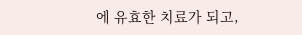에 유효한 치료가 되고,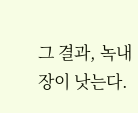그 결과, 녹내장이 낫는다.